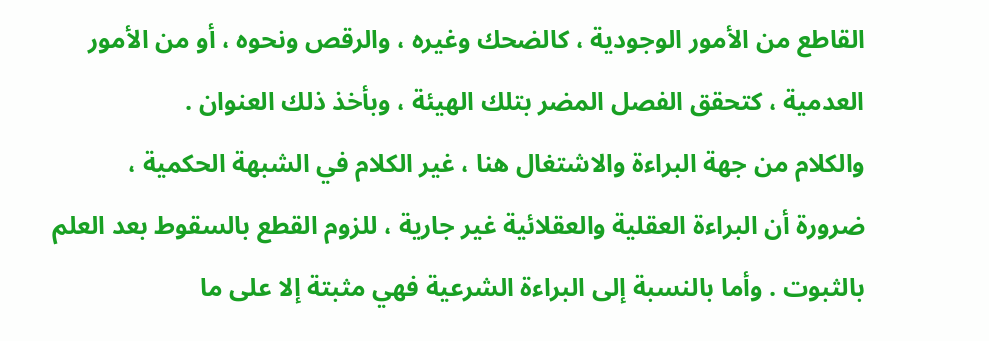القاطع من الأمور الوجودية ، كالضحك وغيره ، والرقص ونحوه ، أو من الأمور
العدمية ، كتحقق الفصل المضر بتلك الهيئة ، وبأخذ ذلك العنوان .
والكلام من جهة البراءة والاشتغال هنا ، غير الكلام في الشبهة الحكمية ،
ضرورة أن البراءة العقلية والعقلائية غير جارية ، للزوم القطع بالسقوط بعد العلم
بالثبوت . وأما بالنسبة إلى البراءة الشرعية فهي مثبتة إلا على ما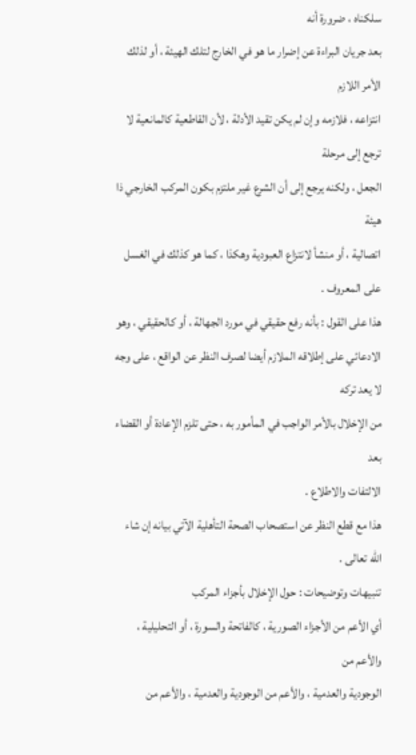سلكناه ، ضرورة أنه
بعد جريان البراءة عن إضرار ما هو في الخارج لتلك الهيئة ، أو لذلك الأمر اللازم
انتزاعه ، فلازمه وإن لم يكن تقيد الأدلة ، لأن القاطعية كالمانعية لا ترجع إلى مرحلة
الجعل ، ولكنه يرجع إلى أن الشرع غير ملتزم بكون المركب الخارجي ذا هيئة
اتصالية ، أو منشأ لانتزاع العبودية وهكذا ، كما هو كذلك في الغسل على المعروف .
هذا على القول : بأنه رفع حقيقي في مورد الجهالة ، أو كالحقيقي ، وهو
الادعائي على إطلاقه الملازم أيضا لصرف النظر عن الواقع ، على وجه لا يعد تركه
من الإخلال بالأمر الواجب في المأمور به ، حتى تلزم الإعادة أو القضاء بعد
الالتفات والاطلاع .
هذا مع قطع النظر عن استصحاب الصحة التأهلية الآتي بيانه إن شاء الله تعالى .
تنبيهات وتوضيحات : حول الإخلال بأجزاء المركب
أي الأعم من الأجزاء الصورية ، كالفاتحة والسورة ، أو التحليلية ، والأعم من
الوجودية والعدمية ، والأعم من الوجودية والعدمية ، والأعم من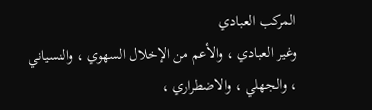المركب العبادي
وغير العبادي ، والأعم من الإخلال السهوي ، والنسياني ، والجهلي ، والاضطراري ،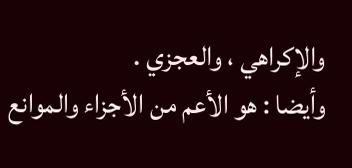والإكراهي ، والعجزي .
وأيضا : هو الأعم من الأجزاء والموانع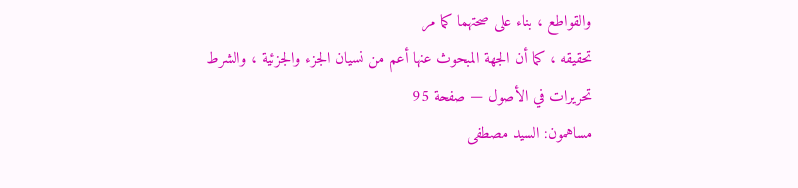والقواطع ، بناء على صحتهما كما مر
تحقيقه ، كما أن الجهة المبحوث عنها أعم من نسيان الجزء والجزئية ، والشرط
تحريرات في الأصول — صفحة 95
مساهمون: السيد مصطفى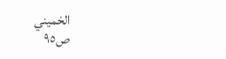الخميني
ص٩٥